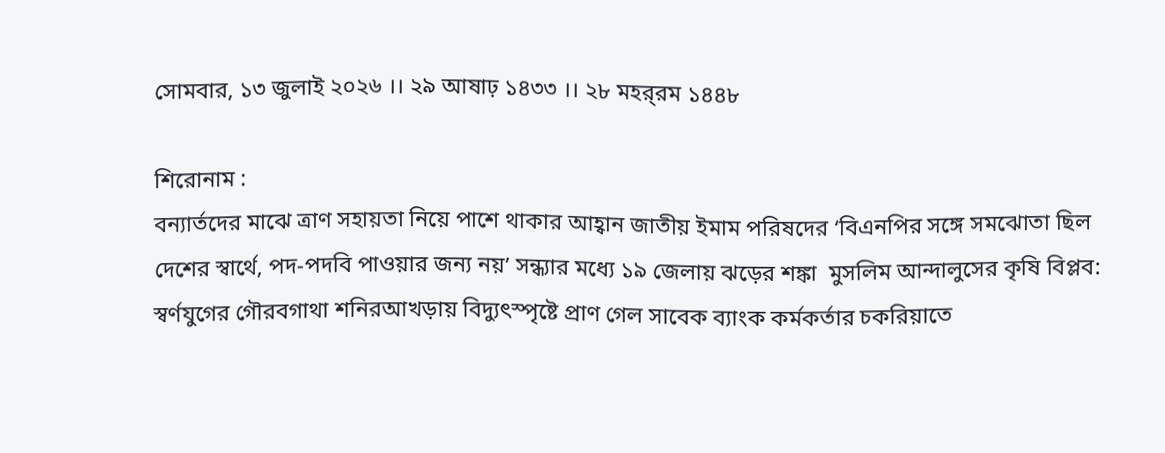সোমবার, ১৩ জুলাই ২০২৬ ।। ২৯ আষাঢ় ১৪৩৩ ।। ২৮ মহর্‌রম ১৪৪৮

শিরোনাম :
বন্যার্তদের মাঝে ত্রাণ সহায়তা নিয়ে পাশে থাকার আহ্বান জাতীয় ইমাম পরিষদের ‘বিএনপির সঙ্গে সমঝোতা ছিল দেশের স্বার্থে, পদ-পদবি পাওয়ার জন্য নয়’ সন্ধ্যার মধ্যে ১৯ জেলায় ঝড়ের শঙ্কা  মুসলিম আন্দালুসের কৃষি বিপ্লব: স্বর্ণযুগের গৌরবগাথা শনিরআখড়ায় বিদ্যুৎস্পৃষ্টে প্রাণ গেল সাবেক ব্যাংক কর্মকর্তার চকরিয়াতে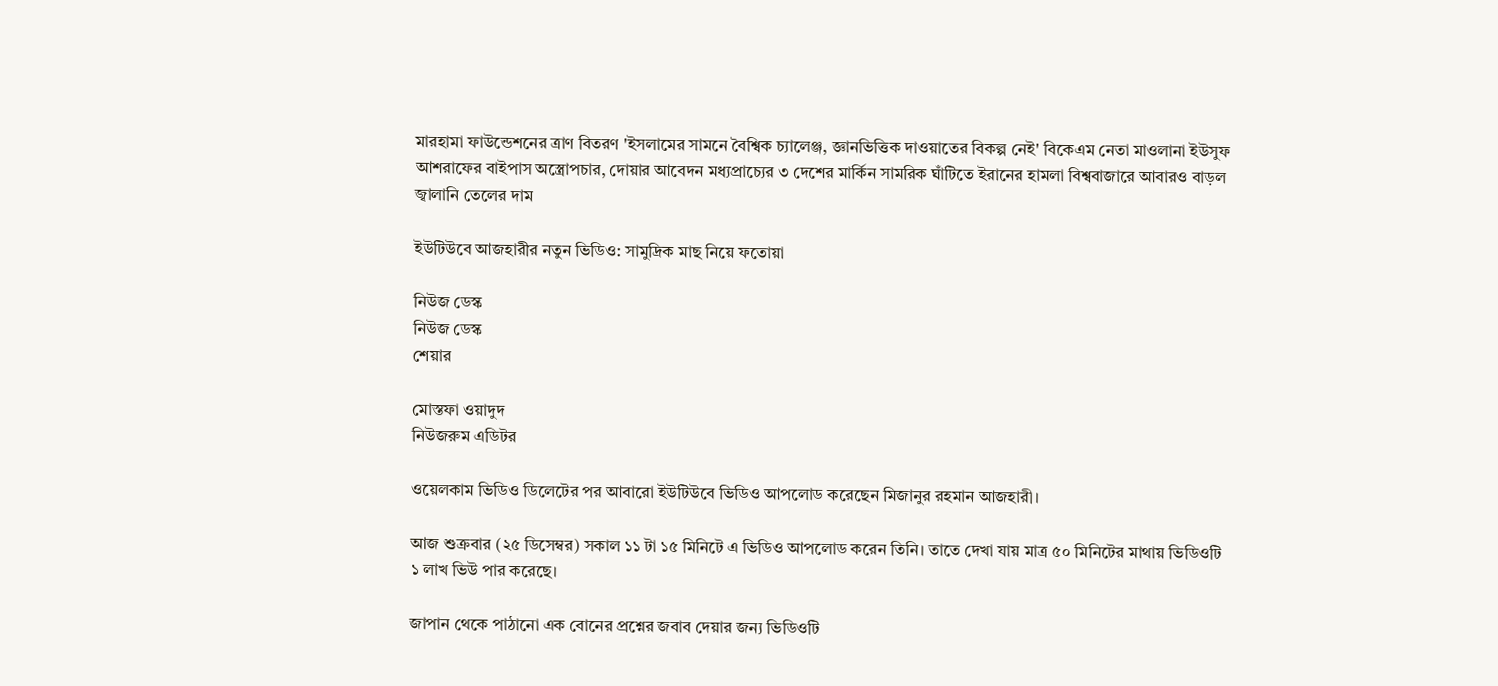মারহামা ফাউন্ডেশনের ত্রাণ বিতরণ 'ইসলামের সামনে বৈশ্বিক চ্যালেঞ্জ, জ্ঞানভিত্তিক দাওয়াতের বিকল্প নেই' বিকেএম নেতা মাওলানা ইউসুফ আশরাফের বাইপাস অস্ত্রোপচার, দোয়ার আবেদন মধ্যপ্রাচ্যের ৩ দেশের মার্কিন সামরিক ঘাঁটিতে ইরানের হামলা বিশ্ববাজারে আবারও বাড়ল জ্বালানি তেলের দাম

ইউটিউবে আজহারীর নতুন ভিডিও: সামুদ্রিক মাছ নিয়ে ফতোয়া

নিউজ ডেস্ক
নিউজ ডেস্ক
শেয়ার

মোস্তফা ওয়াদুদ
নিউজরুম এডিটর

ওয়েলকাম ভিডিও ডিলেটের পর আবারো ইউটিউবে ভিডিও আপলোড করেছেন মিজানুর রহমান আজহারী।

আজ শুক্রবার (২৫ ডিসেম্বর) সকাল ১১ টা ১৫ মিনিটে এ ভিডিও আপলোড করেন তিনি। তাতে দেখা যায় মাত্র ৫০ মিনিটের মাথায় ভিডিওটি ১ লাখ ভিউ পার করেছে।

জাপান থেকে পাঠানো এক বোনের প্রশ্নের জবাব দেয়ার জন্য ভিডিওটি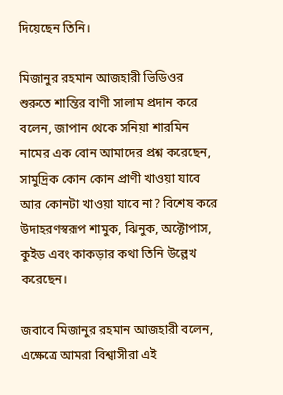দিয়েছেন তিনি।

মিজানুর রহমান আজহারী ভিডিওর শুরুতে শান্তির বাণী সালাম প্রদান করে বলেন, জাপান থেকে সনিয়া শারমিন নামের এক বোন আমাদের প্রশ্ন করেছেন, সামুদ্রিক কোন কোন প্রাণী খাওয়া যাবে আর কোনটা খাওয়া যাবে না? বিশেষ করে উদাহরণস্বরূপ শামুক, ঝিনুক, অক্টোপাস, কুইড এবং কাকড়ার কথা তিনি উল্লেখ করেছেন।

জবাবে মিজানুর রহমান আজহারী বলেন, এক্ষেত্রে আমরা বিশ্বাসীরা এই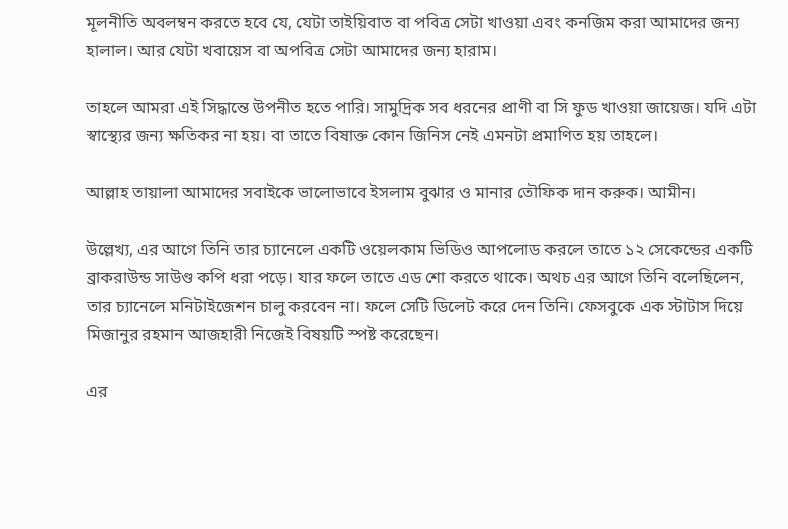মূলনীতি অবলম্বন করতে হবে যে, যেটা তাইয়িবাত বা পবিত্র সেটা খাওয়া এবং কনজিম করা আমাদের জন্য হালাল। আর যেটা খবায়েস বা অপবিত্র সেটা আমাদের জন্য হারাম।

তাহলে আমরা এই সিদ্ধান্তে উপনীত হতে পারি। সামুদ্রিক সব ধরনের প্রাণী বা সি ফুড খাওয়া জায়েজ। যদি এটা স্বাস্থ্যের জন্য ক্ষতিকর না হয়। বা তাতে বিষাক্ত কোন জিনিস নেই এমনটা প্রমাণিত হয় তাহলে।

আল্লাহ তায়ালা আমাদের সবাইকে ভালোভাবে ইসলাম বুঝার ও মানার তৌফিক দান করুক। আমীন।

উল্লেখ্য, এর আগে তিনি তার চ্যানেলে একটি ওয়েলকাম ভিডিও আপলোড করলে তাতে ১২ সেকেন্ডের একটি ব্রাকরাউন্ড সাউণ্ড কপি ধরা পড়ে। যার ফলে তাতে এড শো করতে থাকে। অথচ এর আগে তিনি বলেছিলেন, তার চ্যানেলে মনিটাইজেশন চালু করবেন না। ফলে সেটি ডিলেট করে দেন তিনি। ফেসবুকে এক স্টাটাস দিয়ে মিজানুর রহমান আজহারী নিজেই বিষয়টি স্পষ্ট করেছেন।

এর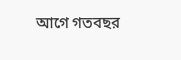আগে গতবছর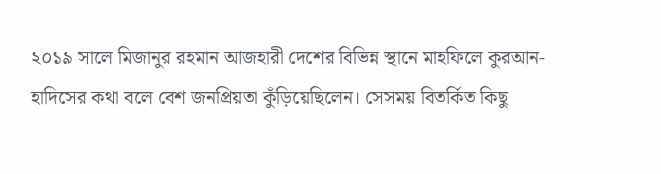২০১৯ সালে মিজানুর রহমান আজহারী দেশের বিভিন্ন স্থানে মাহফিলে কুরআন-হাদিসের কথা বলে বেশ জনপ্রিয়তা কুঁড়িয়েছিলেন। সেসময় বিতর্কিত কিছু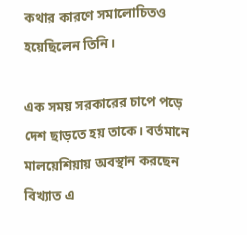কথার কারণে সমালোচিতও হয়েছিলেন তিনি।

এক সময় সরকারের চাপে পড়ে দেশ ছাড়তে হয় তাকে। বর্তমানে মালয়েশিয়ায় অবস্থান করছেন বিখ্যাত এ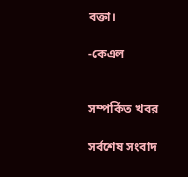বক্তা।

-কেএল


সম্পর্কিত খবর

সর্বশেষ সংবাদ